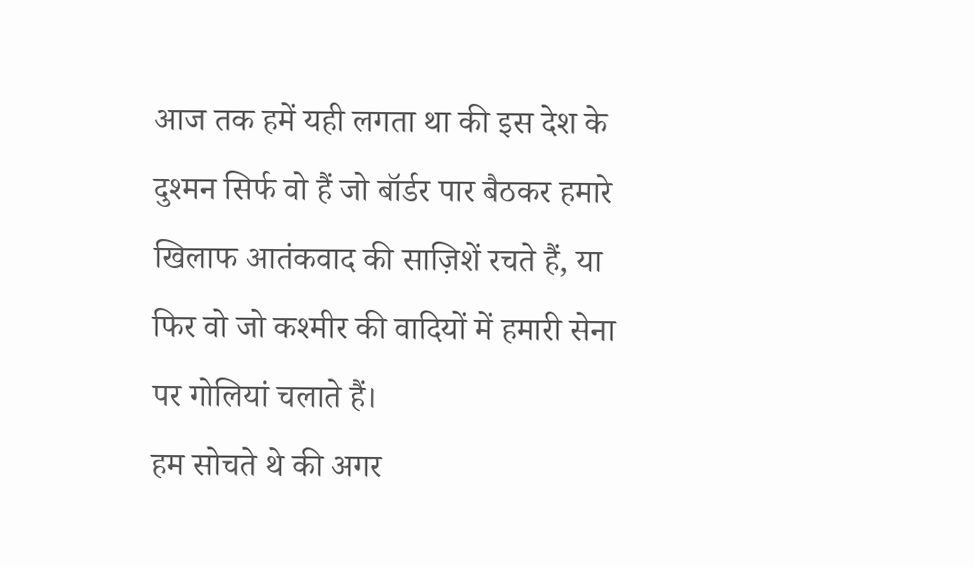आज तक हमें यही लगता था की इस देश के दुश्मन सिर्फ वो हैं जो बॉर्डर पार बैठकर हमारे खिलाफ आतंकवाद की साज़िशें रचते हैं, या फिर वो जो कश्मीर की वादियों में हमारी सेना पर गोलियां चलाते हैं।
हम सोचते थे की अगर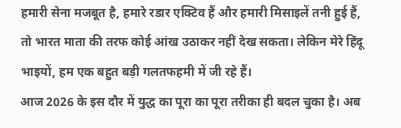हमारी सेना मजबूत है, हमारे रडार एक्टिव हैं और हमारी मिसाइलें तनी हुई हैं, तो भारत माता की तरफ कोई आंख उठाकर नहीं देख सकता। लेकिन मेरे हिंदू भाइयों, हम एक बहुत बड़ी गलतफहमी में जी रहे हैं।
आज 2026 के इस दौर में युद्ध का पूरा का पूरा तरीका ही बदल चुका है। अब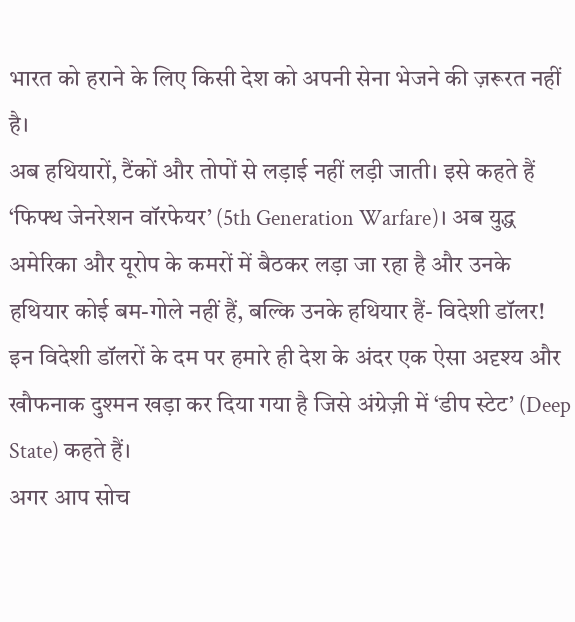भारत को हराने के लिए किसी देश को अपनी सेना भेजने की ज़रूरत नहीं है।
अब हथियारों, टैंकों और तोपों से लड़ाई नहीं लड़ी जाती। इसे कहते हैं ‘फिफ्थ जेनरेशन वॉरफेयर’ (5th Generation Warfare)। अब युद्ध अमेरिका और यूरोप के कमरों में बैठकर लड़ा जा रहा है और उनके हथियार कोई बम-गोले नहीं हैं, बल्कि उनके हथियार हैं- विदेशी डॉलर!
इन विदेशी डॉलरों के दम पर हमारे ही देश के अंदर एक ऐसा अदृश्य और खौफनाक दुश्मन खड़ा कर दिया गया है जिसे अंग्रेज़ी में ‘डीप स्टेट’ (Deep State) कहते हैं।
अगर आप सोच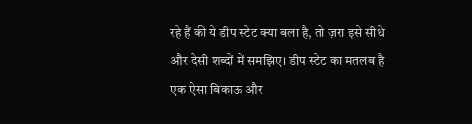रहे हैं की ये डीप स्टेट क्या बला है, तो ज़रा इसे सीधे और देसी शब्दों में समझिए। डीप स्टेट का मतलब है एक ऐसा बिकाऊ और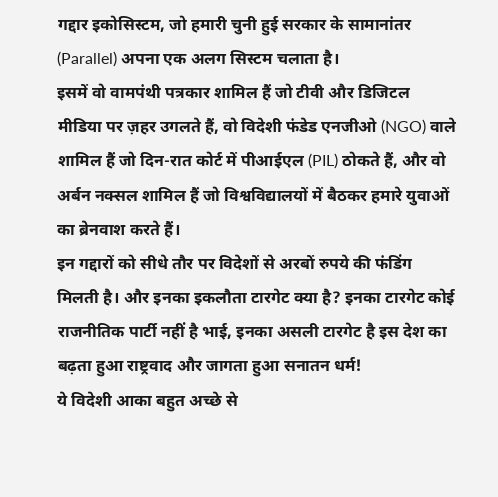गद्दार इकोसिस्टम, जो हमारी चुनी हुई सरकार के सामानांतर (Parallel) अपना एक अलग सिस्टम चलाता है।
इसमें वो वामपंथी पत्रकार शामिल हैं जो टीवी और डिजिटल मीडिया पर ज़हर उगलते हैं, वो विदेशी फंडेड एनजीओ (NGO) वाले शामिल हैं जो दिन-रात कोर्ट में पीआईएल (PIL) ठोकते हैं, और वो अर्बन नक्सल शामिल हैं जो विश्वविद्यालयों में बैठकर हमारे युवाओं का ब्रेनवाश करते हैं।
इन गद्दारों को सीधे तौर पर विदेशों से अरबों रुपये की फंडिंग मिलती है। और इनका इकलौता टारगेट क्या है? इनका टारगेट कोई राजनीतिक पार्टी नहीं है भाई, इनका असली टारगेट है इस देश का बढ़ता हुआ राष्ट्रवाद और जागता हुआ सनातन धर्म!
ये विदेशी आका बहुत अच्छे से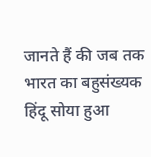जानते हैं की जब तक भारत का बहुसंख्यक हिंदू सोया हुआ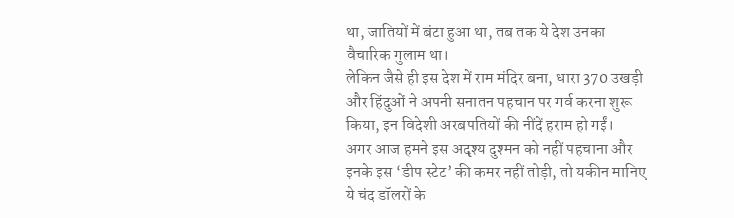था, जातियों में बंटा हुआ था, तब तक ये देश उनका वैचारिक गुलाम था।
लेकिन जैसे ही इस देश में राम मंदिर बना, धारा 370 उखड़ी और हिंदुओं ने अपनी सनातन पहचान पर गर्व करना शुरू किया, इन विदेशी अरबपतियों की नींदें हराम हो गईं।
अगर आज हमने इस अदृश्य दुश्मन को नहीं पहचाना और इनके इस ‘डीप स्टेट’ की कमर नहीं तोड़ी, तो यकीन मानिए ये चंद डॉलरों के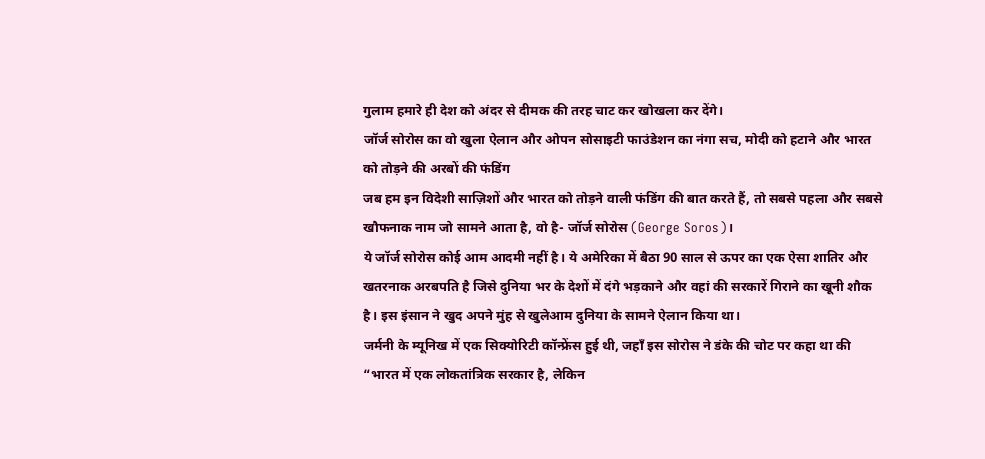गुलाम हमारे ही देश को अंदर से दीमक की तरह चाट कर खोखला कर देंगे।
जॉर्ज सोरोस का वो खुला ऐलान और ओपन सोसाइटी फाउंडेशन का नंगा सच, मोदी को हटाने और भारत को तोड़ने की अरबों की फंडिंग
जब हम इन विदेशी साज़िशों और भारत को तोड़ने वाली फंडिंग की बात करते हैं, तो सबसे पहला और सबसे खौफनाक नाम जो सामने आता है, वो है- जॉर्ज सोरोस (George Soros)।
ये जॉर्ज सोरोस कोई आम आदमी नहीं है। ये अमेरिका में बैठा 90 साल से ऊपर का एक ऐसा शातिर और खतरनाक अरबपति है जिसे दुनिया भर के देशों में दंगे भड़काने और वहां की सरकारें गिराने का खूनी शौक है। इस इंसान ने खुद अपने मुंह से खुलेआम दुनिया के सामने ऐलान किया था।
जर्मनी के म्यूनिख में एक सिक्योरिटी कॉन्फ्रेंस हुई थी, जहाँ इस सोरोस ने डंके की चोट पर कहा था की “भारत में एक लोकतांत्रिक सरकार है, लेकिन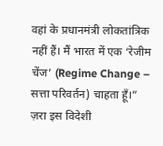वहां के प्रधानमंत्री लोकतांत्रिक नहीं हैं। मैं भारत में एक ‘रेजीम चेंज’ (Regime Change – सत्ता परिवर्तन) चाहता हूँ।”
ज़रा इस विदेशी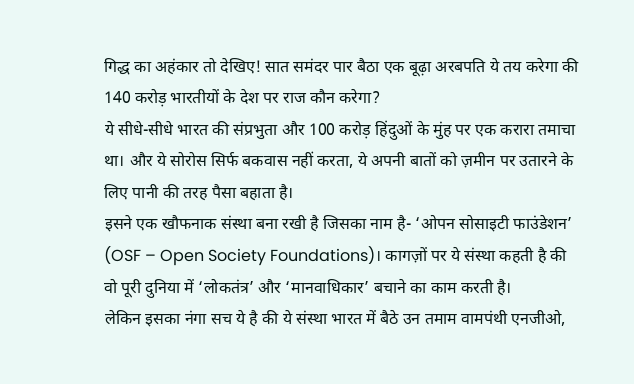गिद्ध का अहंकार तो देखिए! सात समंदर पार बैठा एक बूढ़ा अरबपति ये तय करेगा की 140 करोड़ भारतीयों के देश पर राज कौन करेगा?
ये सीधे-सीधे भारत की संप्रभुता और 100 करोड़ हिंदुओं के मुंह पर एक करारा तमाचा था। और ये सोरोस सिर्फ बकवास नहीं करता, ये अपनी बातों को ज़मीन पर उतारने के लिए पानी की तरह पैसा बहाता है।
इसने एक खौफनाक संस्था बना रखी है जिसका नाम है- ‘ओपन सोसाइटी फाउंडेशन’ (OSF – Open Society Foundations)। कागज़ों पर ये संस्था कहती है की वो पूरी दुनिया में ‘लोकतंत्र’ और ‘मानवाधिकार’ बचाने का काम करती है।
लेकिन इसका नंगा सच ये है की ये संस्था भारत में बैठे उन तमाम वामपंथी एनजीओ,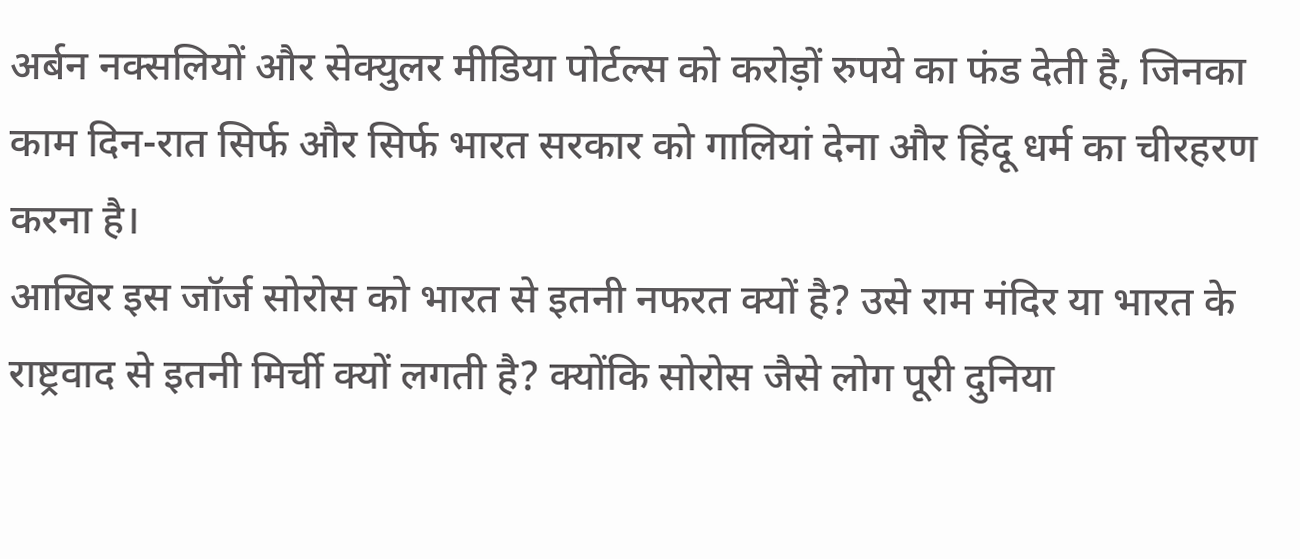अर्बन नक्सलियों और सेक्युलर मीडिया पोर्टल्स को करोड़ों रुपये का फंड देती है, जिनका काम दिन-रात सिर्फ और सिर्फ भारत सरकार को गालियां देना और हिंदू धर्म का चीरहरण करना है।
आखिर इस जॉर्ज सोरोस को भारत से इतनी नफरत क्यों है? उसे राम मंदिर या भारत के राष्ट्रवाद से इतनी मिर्ची क्यों लगती है? क्योंकि सोरोस जैसे लोग पूरी दुनिया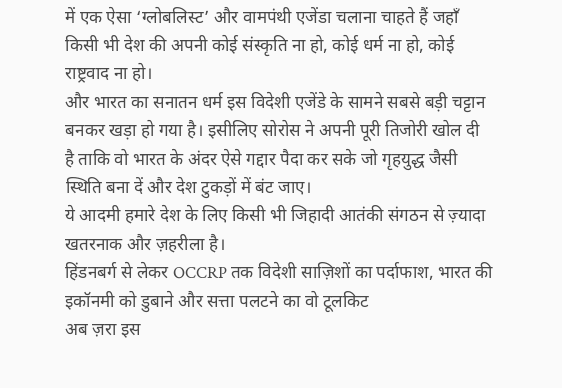में एक ऐसा ‘ग्लोबलिस्ट’ और वामपंथी एजेंडा चलाना चाहते हैं जहाँ किसी भी देश की अपनी कोई संस्कृति ना हो, कोई धर्म ना हो, कोई राष्ट्रवाद ना हो।
और भारत का सनातन धर्म इस विदेशी एजेंडे के सामने सबसे बड़ी चट्टान बनकर खड़ा हो गया है। इसीलिए सोरोस ने अपनी पूरी तिजोरी खोल दी है ताकि वो भारत के अंदर ऐसे गद्दार पैदा कर सके जो गृहयुद्ध जैसी स्थिति बना दें और देश टुकड़ों में बंट जाए।
ये आदमी हमारे देश के लिए किसी भी जिहादी आतंकी संगठन से ज़्यादा खतरनाक और ज़हरीला है।
हिंडनबर्ग से लेकर OCCRP तक विदेशी साज़िशों का पर्दाफाश, भारत की इकॉनमी को डुबाने और सत्ता पलटने का वो टूलकिट
अब ज़रा इस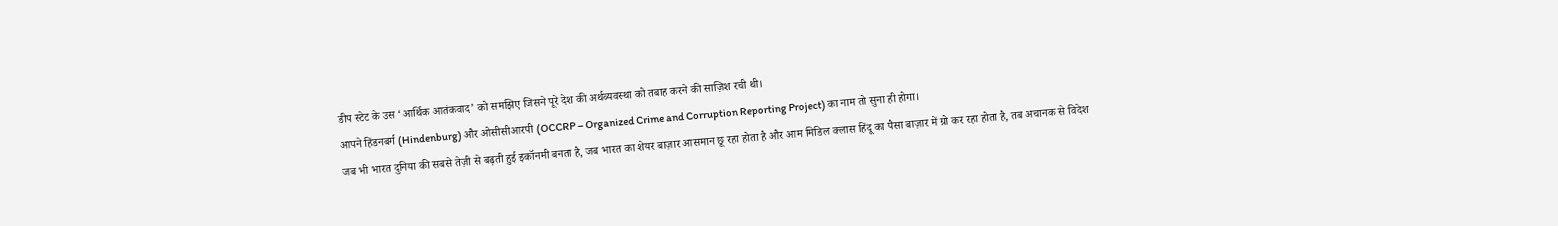डीप स्टेट के उस ‘आर्थिक आतंकवाद’ को समझिए जिसने पूरे देश की अर्थव्यवस्था को तबाह करने की साज़िश रची थी।
आपने हिंडनबर्ग (Hindenburg) और ओसीसीआरपी (OCCRP – Organized Crime and Corruption Reporting Project) का नाम तो सुना ही होगा।
जब भी भारत दुनिया की सबसे तेज़ी से बढ़ती हुई इकॉनमी बनता है, जब भारत का शेयर बाज़ार आसमान छू रहा होता है और आम मिडिल क्लास हिंदू का पैसा बाज़ार में ग्रो कर रहा होता है, तब अचानक से विदेश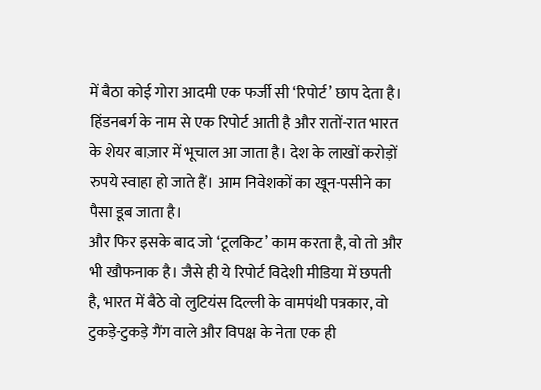में बैठा कोई गोरा आदमी एक फर्जी सी ‘रिपोर्ट’ छाप देता है।
हिंडनबर्ग के नाम से एक रिपोर्ट आती है और रातों-रात भारत के शेयर बाज़ार में भूचाल आ जाता है। देश के लाखों करोड़ों रुपये स्वाहा हो जाते हैं। आम निवेशकों का खून-पसीने का पैसा डूब जाता है।
और फिर इसके बाद जो ‘टूलकिट’ काम करता है, वो तो और भी खौफनाक है। जैसे ही ये रिपोर्ट विदेशी मीडिया में छपती है, भारत में बैठे वो लुटियंस दिल्ली के वामपंथी पत्रकार, वो टुकड़े-टुकड़े गैंग वाले और विपक्ष के नेता एक ही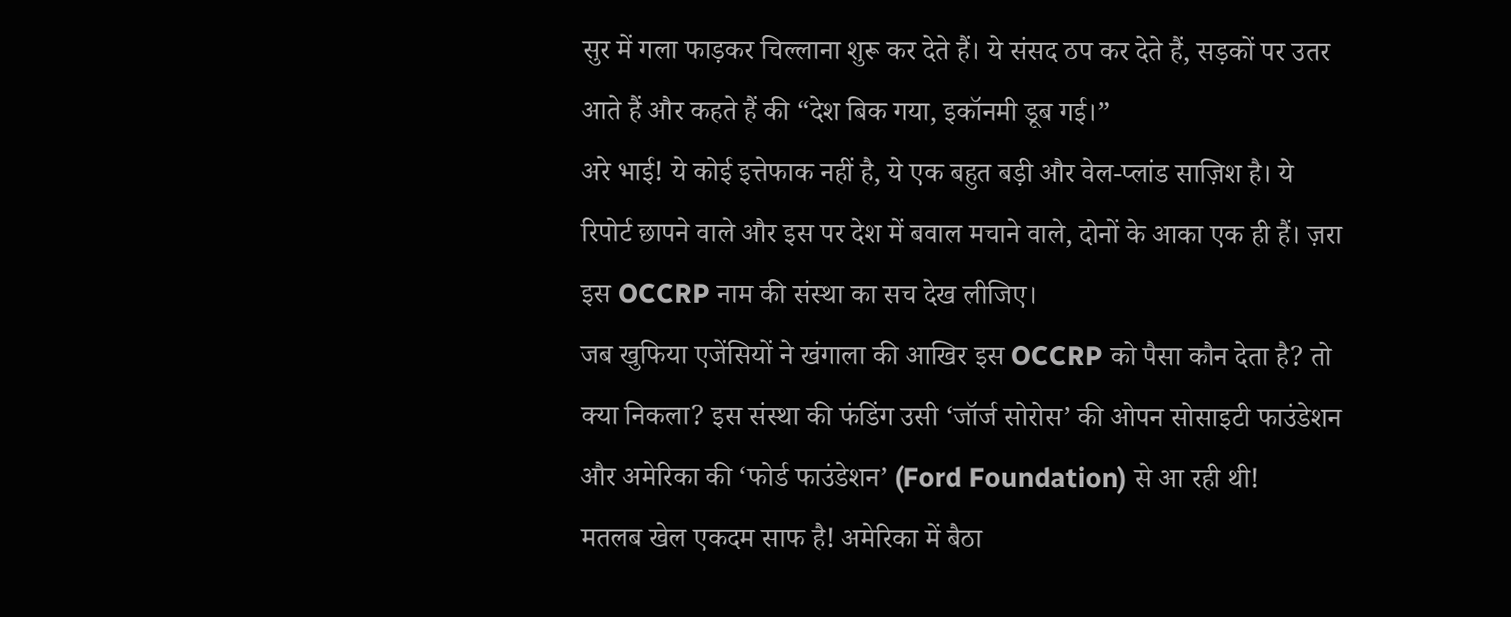सुर में गला फाड़कर चिल्लाना शुरू कर देते हैं। ये संसद ठप कर देते हैं, सड़कों पर उतर आते हैं और कहते हैं की “देश बिक गया, इकॉनमी डूब गई।”
अरे भाई! ये कोई इत्तेफाक नहीं है, ये एक बहुत बड़ी और वेल-प्लांड साज़िश है। ये रिपोर्ट छापने वाले और इस पर देश में बवाल मचाने वाले, दोनों के आका एक ही हैं। ज़रा इस OCCRP नाम की संस्था का सच देख लीजिए।
जब खुफिया एजेंसियों ने खंगाला की आखिर इस OCCRP को पैसा कौन देता है? तो क्या निकला? इस संस्था की फंडिंग उसी ‘जॉर्ज सोरोस’ की ओपन सोसाइटी फाउंडेशन और अमेरिका की ‘फोर्ड फाउंडेशन’ (Ford Foundation) से आ रही थी!
मतलब खेल एकदम साफ है! अमेरिका में बैठा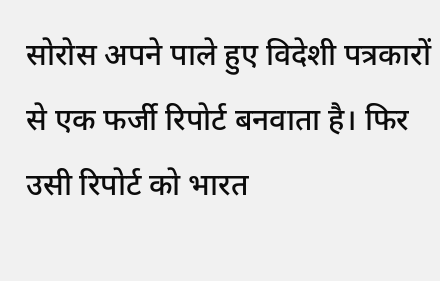सोरोस अपने पाले हुए विदेशी पत्रकारों से एक फर्जी रिपोर्ट बनवाता है। फिर उसी रिपोर्ट को भारत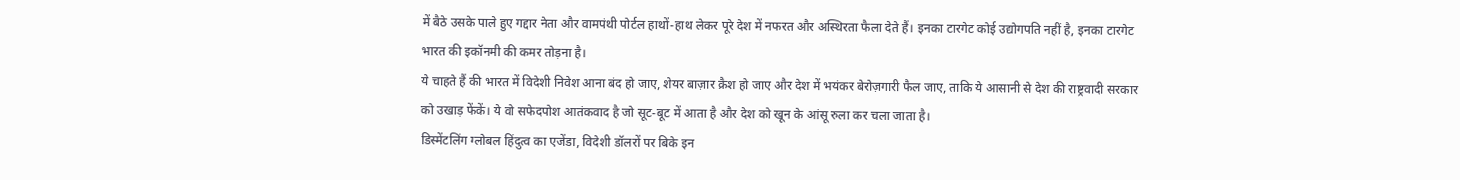में बैठे उसके पाले हुए गद्दार नेता और वामपंथी पोर्टल हाथों-हाथ लेकर पूरे देश में नफरत और अस्थिरता फैला देते हैं। इनका टारगेट कोई उद्योगपति नहीं है, इनका टारगेट भारत की इकॉनमी की कमर तोड़ना है।
ये चाहते हैं की भारत में विदेशी निवेश आना बंद हो जाए, शेयर बाज़ार क्रैश हो जाए और देश में भयंकर बेरोज़गारी फैल जाए, ताकि ये आसानी से देश की राष्ट्रवादी सरकार को उखाड़ फेंकें। ये वो सफेदपोश आतंकवाद है जो सूट-बूट में आता है और देश को खून के आंसू रुला कर चला जाता है।
डिस्मेंटलिंग ग्लोबल हिंदुत्व का एजेंडा, विदेशी डॉलरों पर बिके इन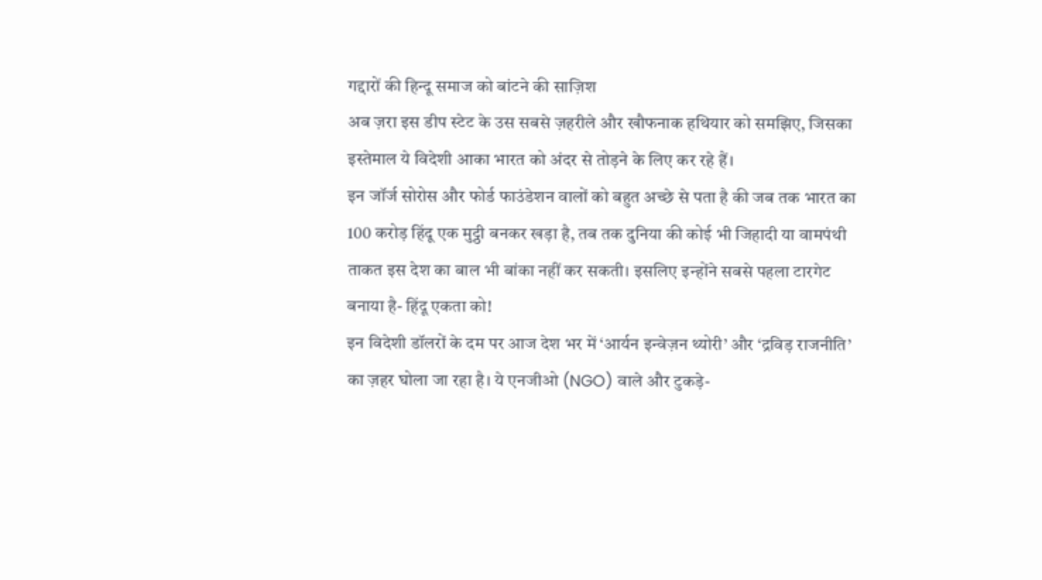गद्दारों की हिन्दू समाज को बांटने की साज़िश
अब ज़रा इस डीप स्टेट के उस सबसे ज़हरीले और खौफनाक हथियार को समझिए, जिसका इस्तेमाल ये विदेशी आका भारत को अंदर से तोड़ने के लिए कर रहे हैं।
इन जॉर्ज सोरोस और फोर्ड फाउंडेशन वालों को बहुत अच्छे से पता है की जब तक भारत का 100 करोड़ हिंदू एक मुट्ठी बनकर खड़ा है, तब तक दुनिया की कोई भी जिहादी या वामपंथी ताकत इस देश का बाल भी बांका नहीं कर सकती। इसलिए इन्होंने सबसे पहला टारगेट बनाया है- हिंदू एकता को!
इन विदेशी डॉलरों के दम पर आज देश भर में ‘आर्यन इन्वेज़न थ्योरी’ और ‘द्रविड़ राजनीति’ का ज़हर घोला जा रहा है। ये एनजीओ (NGO) वाले और टुकड़े-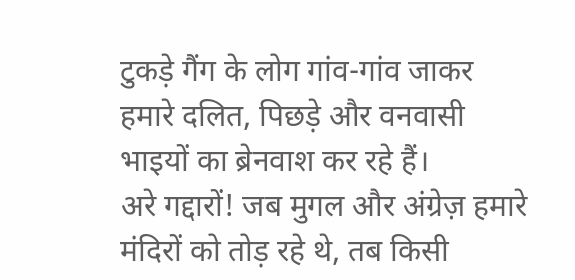टुकड़े गैंग के लोग गांव-गांव जाकर हमारे दलित, पिछड़े और वनवासी भाइयों का ब्रेनवाश कर रहे हैं।
अरे गद्दारों! जब मुगल और अंग्रेज़ हमारे मंदिरों को तोड़ रहे थे, तब किसी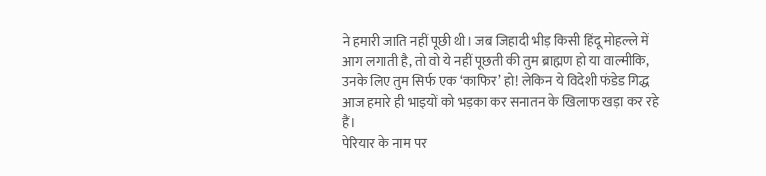ने हमारी जाति नहीं पूछी थी। जब जिहादी भीड़ किसी हिंदू मोहल्ले में आग लगाती है, तो वो ये नहीं पूछती की तुम ब्राह्मण हो या वाल्मीकि, उनके लिए तुम सिर्फ एक ‘काफिर’ हो! लेकिन ये विदेशी फंडेड गिद्ध आज हमारे ही भाइयों को भड़का कर सनातन के खिलाफ खड़ा कर रहे हैं।
पेरियार के नाम पर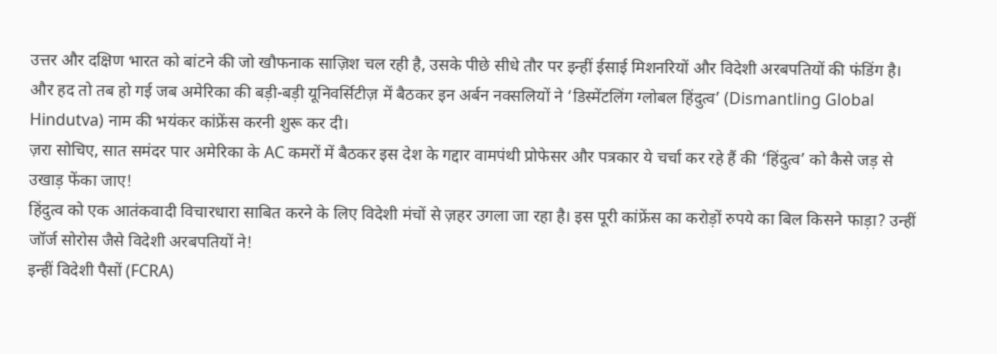उत्तर और दक्षिण भारत को बांटने की जो खौफनाक साज़िश चल रही है, उसके पीछे सीधे तौर पर इन्हीं ईसाई मिशनरियों और विदेशी अरबपतियों की फंडिंग है।
और हद तो तब हो गई जब अमेरिका की बड़ी-बड़ी यूनिवर्सिटीज़ में बैठकर इन अर्बन नक्सलियों ने ‘डिस्मेंटलिंग ग्लोबल हिंदुत्व’ (Dismantling Global Hindutva) नाम की भयंकर कांफ्रेंस करनी शुरू कर दी।
ज़रा सोचिए, सात समंदर पार अमेरिका के AC कमरों में बैठकर इस देश के गद्दार वामपंथी प्रोफेसर और पत्रकार ये चर्चा कर रहे हैं की ‘हिंदुत्व’ को कैसे जड़ से उखाड़ फेंका जाए!
हिंदुत्व को एक आतंकवादी विचारधारा साबित करने के लिए विदेशी मंचों से ज़हर उगला जा रहा है। इस पूरी कांफ्रेंस का करोड़ों रुपये का बिल किसने फाड़ा? उन्हीं जॉर्ज सोरोस जैसे विदेशी अरबपतियों ने!
इन्हीं विदेशी पैसों (FCRA)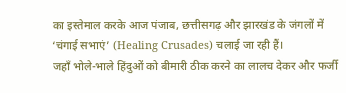का इस्तेमाल करके आज पंजाब, छत्तीसगढ़ और झारखंड के जंगलों में ‘चंगाई सभाएं’ (Healing Crusades) चलाई जा रही हैं।
जहाँ भोले-भाले हिंदुओं को बीमारी ठीक करने का लालच देकर और फर्जी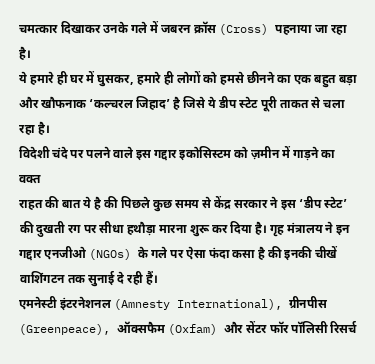चमत्कार दिखाकर उनके गले में जबरन क्रॉस (Cross) पहनाया जा रहा है।
ये हमारे ही घर में घुसकर, हमारे ही लोगों को हमसे छीनने का एक बहुत बड़ा और खौफनाक ‘कल्चरल जिहाद’ है जिसे ये डीप स्टेट पूरी ताकत से चला रहा है।
विदेशी चंदे पर पलने वाले इस गद्दार इकोसिस्टम को ज़मीन में गाड़ने का वक्त
राहत की बात ये है की पिछले कुछ समय से केंद्र सरकार ने इस ‘डीप स्टेट’ की दुखती रग पर सीधा हथौड़ा मारना शुरू कर दिया है। गृह मंत्रालय ने इन गद्दार एनजीओ (NGOs) के गले पर ऐसा फंदा कसा है की इनकी चीखें वाशिंगटन तक सुनाई दे रही हैं।
एमनेस्टी इंटरनेशनल (Amnesty International), ग्रीनपीस (Greenpeace), ऑक्सफैम (Oxfam) और सेंटर फॉर पॉलिसी रिसर्च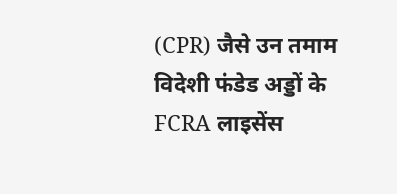(CPR) जैसे उन तमाम विदेशी फंडेड अड्डों के FCRA लाइसेंस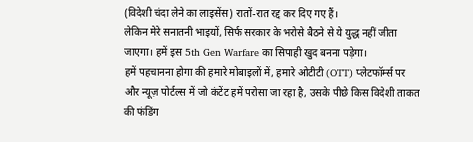(विदेशी चंदा लेने का लाइसेंस) रातों-रात रद्द कर दिए गए हैं।
लेकिन मेरे सनातनी भाइयों, सिर्फ सरकार के भरोसे बैठने से ये युद्ध नहीं जीता जाएगा। हमें इस 5th Gen Warfare का सिपाही खुद बनना पड़ेगा।
हमें पहचानना होगा की हमारे मोबाइलों में, हमारे ओटीटी (OTT) प्लेटफॉर्म्स पर और न्यूज़ पोर्टल्स में जो कंटेंट हमें परोसा जा रहा है, उसके पीछे किस विदेशी ताकत की फंडिंग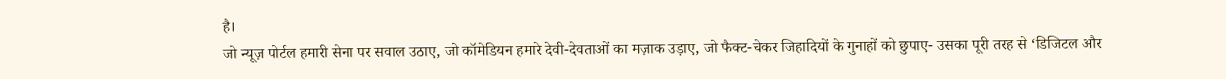है।
जो न्यूज़ पोर्टल हमारी सेना पर सवाल उठाए, जो कॉमेडियन हमारे देवी-देवताओं का मज़ाक उड़ाए, जो फैक्ट-चेकर जिहादियों के गुनाहों को छुपाए- उसका पूरी तरह से ‘डिजिटल और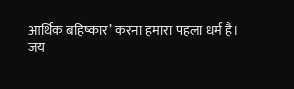आर्थिक बहिष्कार’ करना हमारा पहला धर्म है।
जय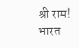श्री राम! भारत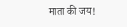माता की जय!